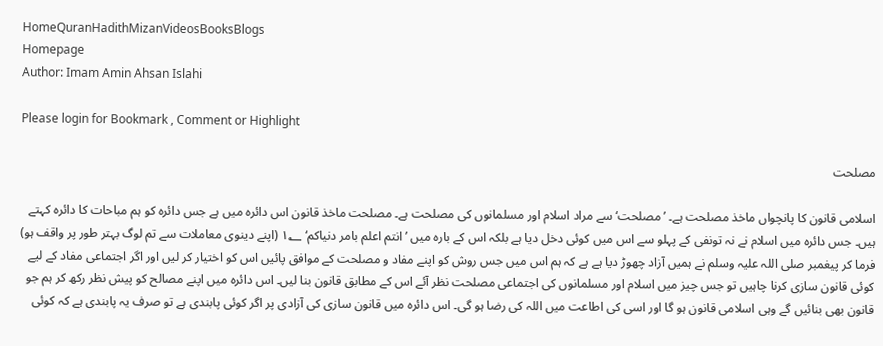HomeQuranHadithMizanVideosBooksBlogs
Homepage
Author: Imam Amin Ahsan Islahi

Please login for Bookmark , Comment or Highlight

مصلحت

اسلامی قانون کا پانچواں ماخذ مصلحت ہے۔ ’مصلحت‘ سے مراد اسلام اور مسلمانوں کی مصلحت ہے۔ مصلحت ماخذ قانون اس دائرہ میں ہے جس دائرہ کو ہم مباحات کا دائرہ کہتے ہیں۔ جس دائرہ میں اسلام نے نہ تونفی کے پہلو سے اس میں کوئی دخل دیا ہے بلکہ اس کے بارہ میں ’انتم اعلم بامر دنیاکم‘ ۱؂ (اپنے دینوی معاملات سے تم لوگ بہتر طور پر واقف ہو) فرما کر پیغمبر صلی اللہ علیہ وسلم نے ہمیں آزاد چھوڑ دیا ہے ہے کہ ہم اس میں جس روش کو اپنے مفاد و مصلحت کے موافق پائیں اس کو اختیار کر لیں اور اگر اجتماعی مفاد کے لیے کوئی قانون سازی کرنا چاہیں تو جس چیز میں اسلام اور مسلمانوں کی اجتماعی مصلحت نظر آئے اس کے مطابق قانون بنا لیں۔ اس دائرہ میں اپنے مصالح کو پیش نظر رکھ کر ہم جو قانون بھی بنائیں گے وہی اسلامی قانون ہو گا اور اسی کی اطاعت میں اللہ کی رضا ہو گی۔ اس دائرہ میں قانون سازی کی آزادی پر اگر کوئی پابندی ہے تو صرف یہ پابندی ہے کہ کوئی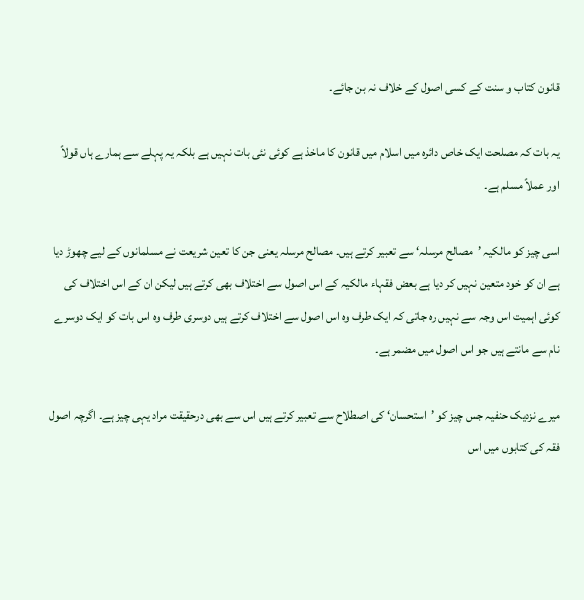قانون کتاب و سنت کے کسی اصول کے خلاف نہ بن جائے۔

یہ بات کہ مصلحت ایک خاص دائرہ میں اسلام میں قانون کا ماخذ ہے کوئی نئی بات نہیں ہے بلکہ یہ پہلے سے ہمارے ہاں قولاً اور عملاً مسلم ہے۔

اسی چیز کو مالکیہ ’مصالح مرسلہ‘ سے تعبیر کرتے ہیں۔ مصالح مرسلہ یعنی جن کا تعین شریعت نے مسلمانوں کے لیے چھوڑ دیا ہے ان کو خود متعین نہیں کر دیا ہے بعض فقہاء مالکیہ کے اس اصول سے اختلاف بھی کرتے ہیں لیکن ان کے اس اختلاف کی کوئی اہمیت اس وجہ سے نہیں رہ جاتی کہ ایک طرف وہ اس اصول سے اختلاف کرتے ہیں دوسری طرف وہ اس بات کو ایک دوسرے نام سے مانتے ہیں جو اس اصول میں مضمر ہے۔

میرے نزدیک حنفیہ جس چیز کو ’استحسان‘ کی اصطلاح سے تعبیر کرتے ہیں اس سے بھی درحقیقت مراد یہی چیز ہے۔ اگرچہ اصول فقہ کی کتابوں میں اس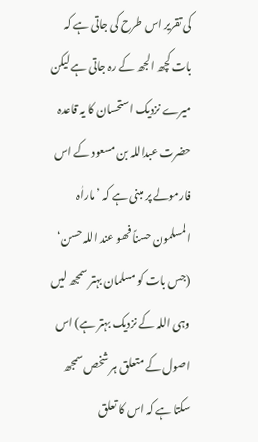کی تقریر اس طرح کی جاتی ہے کہ بات کچھ الجھ کے رہ جاتی ہے لیکن میرے نزدیک استحسان کا یہ قاعدہ حضرت عبداللہ بن مسعود کے اس فارمولے پر مبنی ہے کہ ’ماراٰہ المسلمون حسناً فھو عند اللہ حسن‘ (جس بات کو مسلمان بہتر سمجھ لیں وہی اللہ کے نزدیک بہتر ہے) اس اصول کے متعلق ہر شخص سمجھ سکتا ہے کہ اس کا تعلق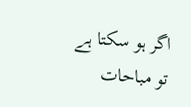اگر ہو سکتا ہے تو مباحات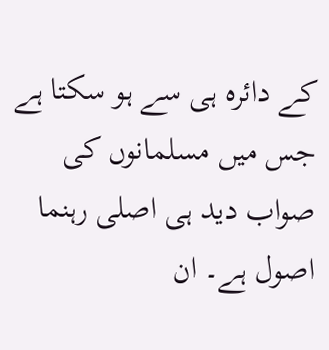کے دائرہ ہی سے ہو سکتا ہے جس میں مسلمانوں کی صواب دید ہی اصلی رہنما اصول ہے۔ ان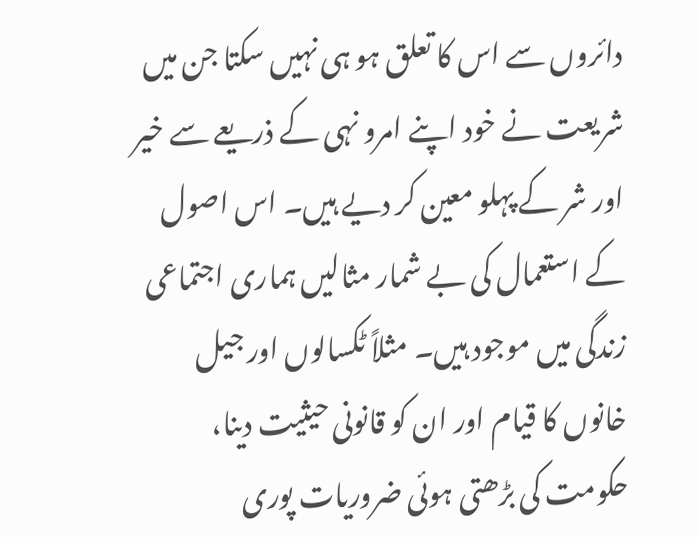دائروں سے اس کا تعلق ہو ہی نہیں سکتا جن میں شریعت نے خود اپنے امرو نہی کے ذریعے سے خیر اور شر کے پہلو معین کر دیے ہیں۔ اس اصول کے استعمال کی بے شمار مثالیں ہماری اجتماعی زندگی میں موجود ہیں۔ مثلاً ٹکسالوں اور جیل خانوں کا قیام اور ان کو قانونی حیثیت دینا، حکومت کی بڑھتی ہوئی ضروریات پوری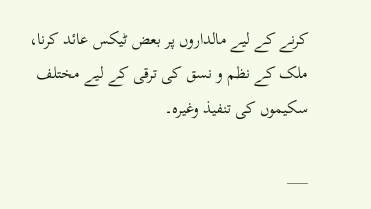کرنے کے لیے مالداروں پر بعض ٹیکس عائد کرنا، ملک کے نظم و نسق کی ترقی کے لیے مختلف سکیموں کی تنفیذ وغیرہ۔

___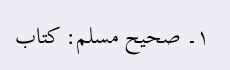۱۔ صحیح مسلم: کتاب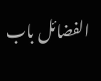الفضائل باب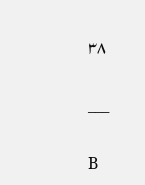۳۸

___

B